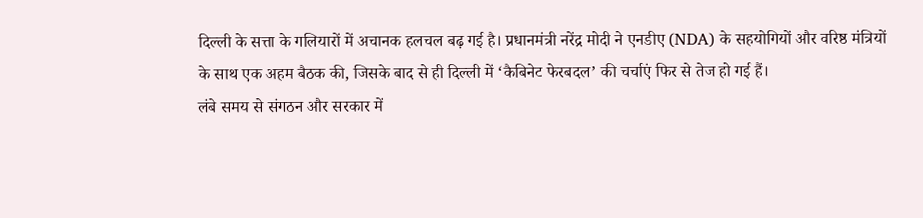दिल्ली के सत्ता के गलियारों में अचानक हलचल बढ़ गई है। प्रधानमंत्री नरेंद्र मोदी ने एनडीए (NDA) के सहयोगियों और वरिष्ठ मंत्रियों के साथ एक अहम बैठक की, जिसके बाद से ही दिल्ली में ‘कैबिनेट फेरबदल’ की चर्चाएं फिर से तेज हो गई हैं।
लंबे समय से संगठन और सरकार में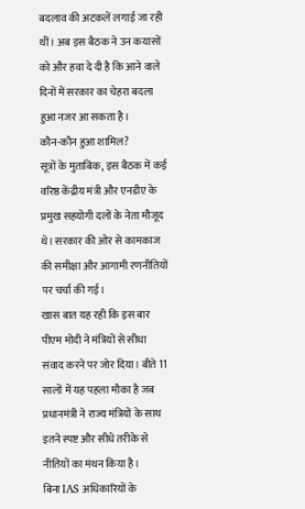बदलाव की अटकलें लगाई जा रही थीं। अब इस बैठक ने उन कयासों को और हवा दे दी है कि आने वाले दिनों में सरकार का चेहरा बदला हुआ नजर आ सकता है।
कौन-कौन हुआ शामिल?
सूत्रों के मुताबिक, इस बैठक में कई वरिष्ठ केंद्रीय मंत्री और एनडीए के प्रमुख सहयोगी दलों के नेता मौजूद थे। सरकार की ओर से कामकाज की समीक्षा और आगामी रणनीतियों पर चर्चा की गई।
खास बात यह रही कि इस बार पीएम मोदी ने मंत्रियों से सीधा संवाद करने पर जोर दिया। बीते 11 सालों में यह पहला मौका है जब प्रधानमंत्री ने राज्य मंत्रियों के साथ इतने स्पष्ट और सीधे तरीके से नीतियों का मंथन किया है।
बिना IAS अधिकारियों के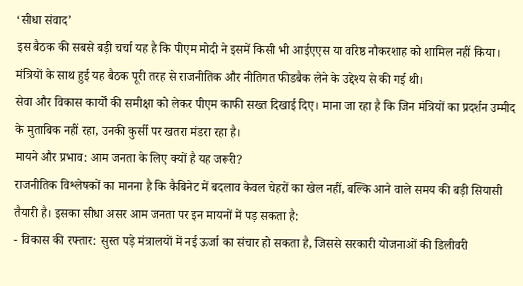‘सीधा संवाद’
इस बैठक की सबसे बड़ी चर्चा यह है कि पीएम मोदी ने इसमें किसी भी आईएएस या वरिष्ठ नौकरशाह को शामिल नहीं किया। मंत्रियों के साथ हुई यह बैठक पूरी तरह से राजनीतिक और नीतिगत फीडबैक लेने के उद्देश्य से की गई थी।
सेवा और विकास कार्यों की समीक्षा को लेकर पीएम काफी सख्त दिखाई दिए। माना जा रहा है कि जिन मंत्रियों का प्रदर्शन उम्मीद के मुताबिक नहीं रहा, उनकी कुर्सी पर खतरा मंडरा रहा है।
मायने और प्रभाव: आम जनता के लिए क्यों है यह जरूरी?
राजनीतिक विश्लेषकों का मानना है कि कैबिनेट में बदलाव केवल चेहरों का खेल नहीं, बल्कि आने वाले समय की बड़ी सियासी तैयारी है। इसका सीधा असर आम जनता पर इन मायनों में पड़ सकता है:
- विकास की रफ्तार: सुस्त पड़े मंत्रालयों में नई ऊर्जा का संचार हो सकता है, जिससे सरकारी योजनाओं की डिलीवरी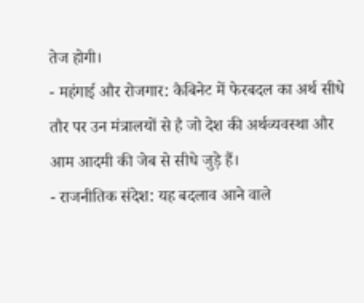तेज होगी।
- महंगाई और रोजगार: कैबिनेट में फेरबदल का अर्थ सीधे तौर पर उन मंत्रालयों से है जो देश की अर्थव्यवस्था और आम आदमी की जेब से सीधे जुड़े हैं।
- राजनीतिक संदेश: यह बदलाव आने वाले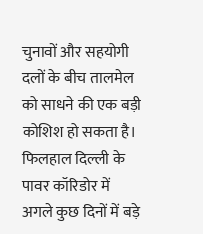चुनावों और सहयोगी दलों के बीच तालमेल को साधने की एक बड़ी कोशिश हो सकता है।
फिलहाल दिल्ली के पावर कॉरिडोर में अगले कुछ दिनों में बड़े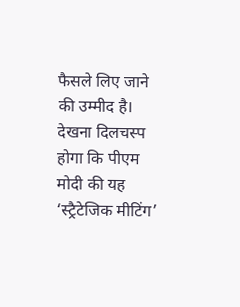फैसले लिए जाने की उम्मीद है। देखना दिलचस्प होगा कि पीएम मोदी की यह ‘स्ट्रैटेजिक मीटिंग’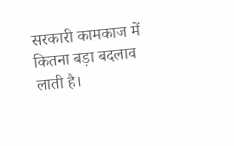सरकारी कामकाज में कितना बड़ा बदलाव लाती है।